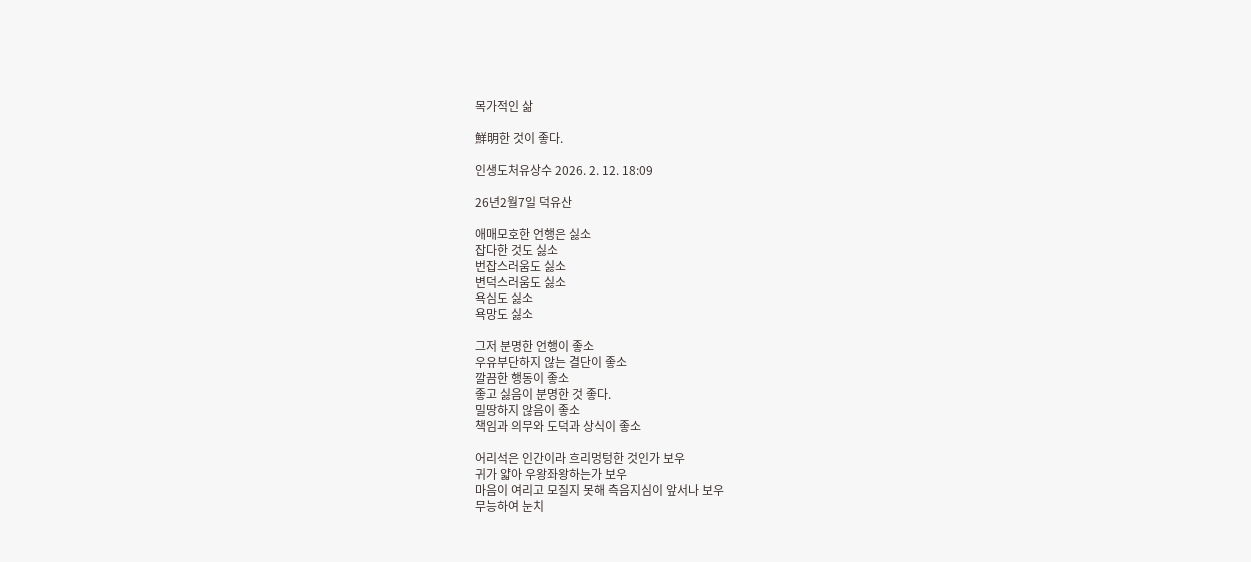목가적인 삶

鮮明한 것이 좋다.

인생도처유상수 2026. 2. 12. 18:09

26년2월7일 덕유산

애매모호한 언행은 싫소
잡다한 것도 싫소
번잡스러움도 싫소
변덕스러움도 싫소
욕심도 싫소
욕망도 싫소

그저 분명한 언행이 좋소
우유부단하지 않는 결단이 좋소
깔끔한 행동이 좋소
좋고 싫음이 분명한 것 좋다.
밀땅하지 않음이 좋소
책임과 의무와 도덕과 상식이 좋소

어리석은 인간이라 흐리멍텅한 것인가 보우
귀가 얇아 우왕좌왕하는가 보우
마음이 여리고 모질지 못해 측음지심이 앞서나 보우
무능하여 눈치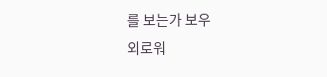를 보는가 보우
외로워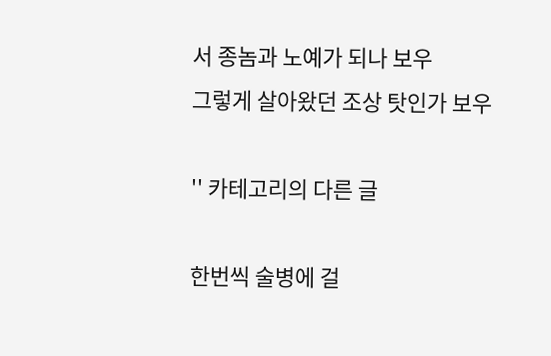서 종놈과 노예가 되나 보우
그렇게 살아왔던 조상 탓인가 보우

'' 카테고리의 다른 글

한번씩 술병에 걸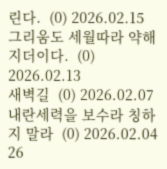린다.  (0) 2026.02.15
그리움도 세월따라 약해지더이다.  (0) 2026.02.13
새벽길  (0) 2026.02.07
내란세력을 보수라 칭하지 말라  (0) 2026.02.04
26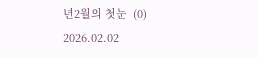년2월의 첫눈  (0) 2026.02.02